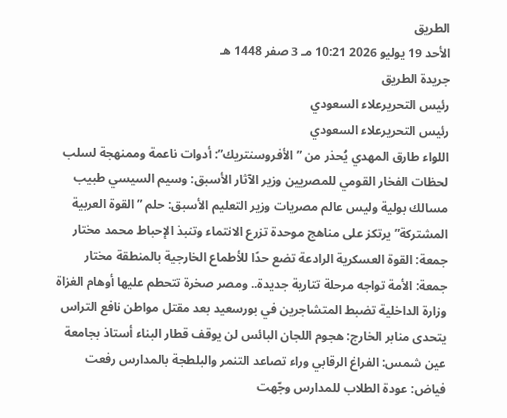الطريق
الأحد 19 يوليو 2026 10:21 مـ 3 صفر 1448 هـ
جريدة الطريق
رئيس التحريرعلاء السعودي
رئيس التحريرعلاء السعودي
اللواء طارق المهدي يُحذر من ”الأفروسنتريك”: أدوات ناعمة وممنهجة لسلب لحظات الفخار القومي للمصريين وزير الآثار الأسبق: وسيم السيسي طبيب مسالك بولية وليس عالم مصريات وزير التعليم الأسبق: حلم ”القوة العربية المشتركة” يرتكز على مناهج موحدة تزرع الانتماء وتنبذ الإحباط محمد مختار جمعة: القوة العسكرية الرادعة تضع حدًا للأطماع الخارجية بالمنطقة مختار جمعة: الأمة تواجه مرحلة تتارية جديدة.. ومصر صخرة تتحطم عليها أوهام الغزاة وزارة الداخلية تضبط المتشاجرين في بورسعيد بعد مقتل مواطن نافع التراس يتحدى منابر الخارج: هجوم اللجان البائس لن يوقف قطار البناء أستاذ بجامعة عين شمس: الفراغ الرقابي وراء تصاعد التنمر والبلطجة بالمدارس رفعت فياض: عودة الطلاب للمدارس وجّهت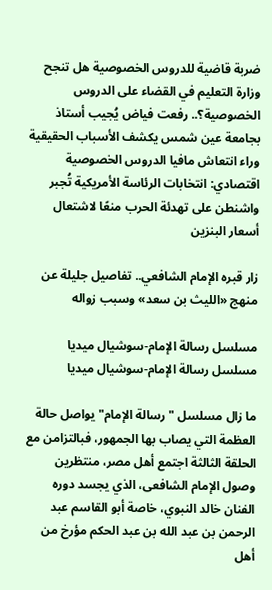ضربة قاضية للدروس الخصوصية هل تنجح وزارة التعليم في القضاء على الدروس الخصوصية؟.. رفعت فياض يُجيب أستاذ بجامعة عين شمس يكشف الأسباب الحقيقية وراء انتعاش مافيا الدروس الخصوصية اقتصادي: انتخابات الرئاسة الأمريكية تُجبر واشنطن على تهدئة الحرب منعًا لاشتعال أسعار البنزين

زار قبره الإمام الشافعي.. تفاصيل جليلة عن منهج «الليث بن سعد» وسبب زواله

مسلسل رسالة الإمام-سوشيال ميديا
مسلسل رسالة الإمام-سوشيال ميديا

ما زال مسلسل "رسالة الإمام" يواصل حالة العظمة التي يصاب بها الجمهور، فبالتزامن مع الحلقة الثالثة اجتمع أهل مصر، منتظرين وصول الإمام الشافعى، الذي يجسد دوره الفنان خالد النبوي، خاصة أبو القاسم عبد الرحمن بن عبد الله بن عبد الحكم مؤرخ من أهل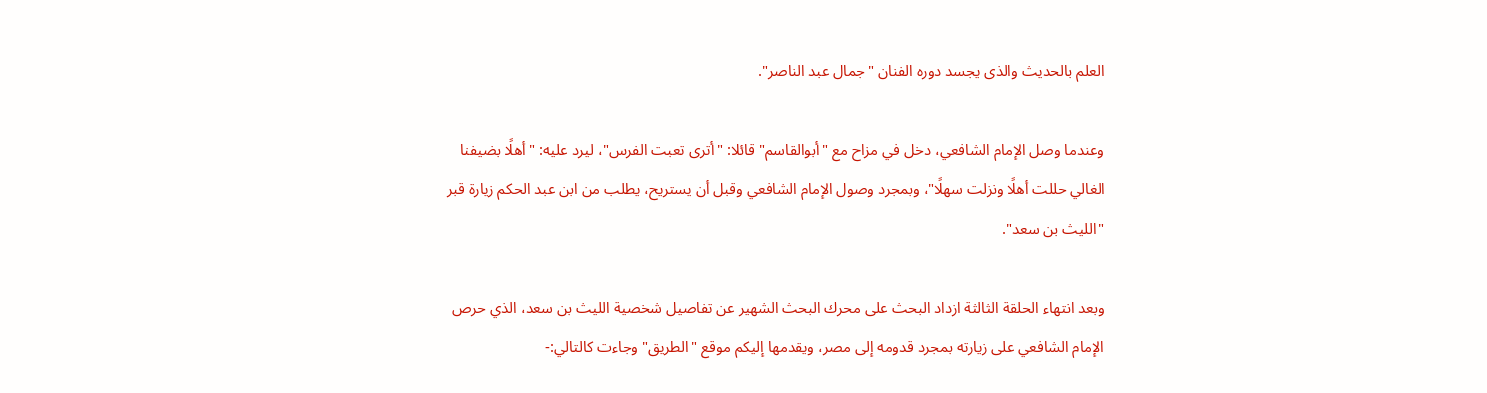العلم بالحديث والذى يجسد دوره الفنان "جمال عبد الناصر".

وعندما وصل الإمام الشافعي، دخل في مزاح مع "أبوالقاسم" قائلا: "أترى تعبت الفرس"، ليرد عليه: "أهلًا بضيفنا الغالي حللت أهلًا ونزلت سهلًا"، وبمجرد وصول الإمام الشافعي وقبل أن يستريح، يطلب من ابن عبد الحكم زيارة قبر "الليث بن سعد".

وبعد انتهاء الحلقة الثالثة ازداد البحث على محرك البحث الشهير عن تفاصيل شخصية الليث بن سعد، الذي حرص الإمام الشافعي على زيارته بمجرد قدومه إلى مصر، ويقدمها إليكم موقع "الطريق" وجاءت كالتالي:-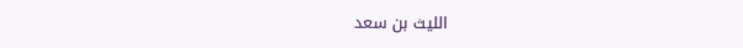الليث بن سعد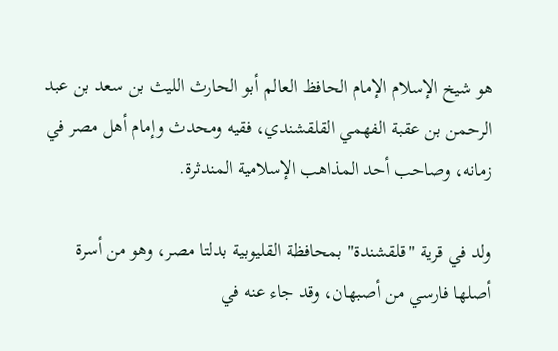هو شيخ الإسلام الإمام الحافظ العالم أبو الحارث الليث بن سعد بن عبد الرحمن بن عقبة الفهمي القلقشندي، فقيه ومحدث وإمام أهل مصر في زمانه، وصاحب أحد المذاهب الإسلامية المندثرة.

ولد في قرية "قلقشندة" بمحافظة القليوبية بدلتا مصر، وهو من أسرة أصلها فارسي من أصبهان، وقد جاء عنه في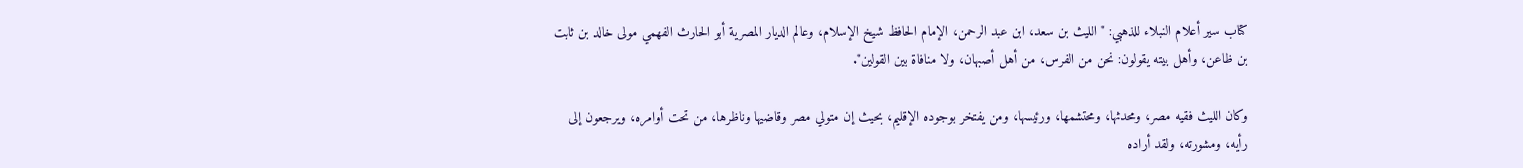كتاب سير أعلام النبلاء للذهبي: "الليث بن سعد، ابن عبد الرحمن، الإمام الحافظ شيخ الإسلام، وعالم الديار المصرية أبو الحارث الفهمي مولى خالد بن ثابت بن ظاعن، وأهل بيته يقولون: نحن من الفرس، من أهل أصبهان، ولا منافاة بين القولين".

وكان الليث فقيه مصر، ومحدثها، ومحتشمها، ورئيسها، ومن يفتخر بوجوده الإقليم، بحيث إن متولي مصر وقاضيها وناظرها، من تحت أوامره، ويرجعون إلى رأيه، ومشورته، ولقد أراده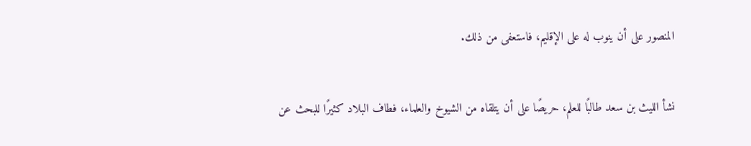المنصور على أن ينوب له على الإقليم، فاستعفى من ذلك.

نشأ الليث بن سعد طالبًا للعلم، حريصًا على أن يتلقاه من الشيوخ والعلماء، فطاف البلاد كثيرًا للبحث عن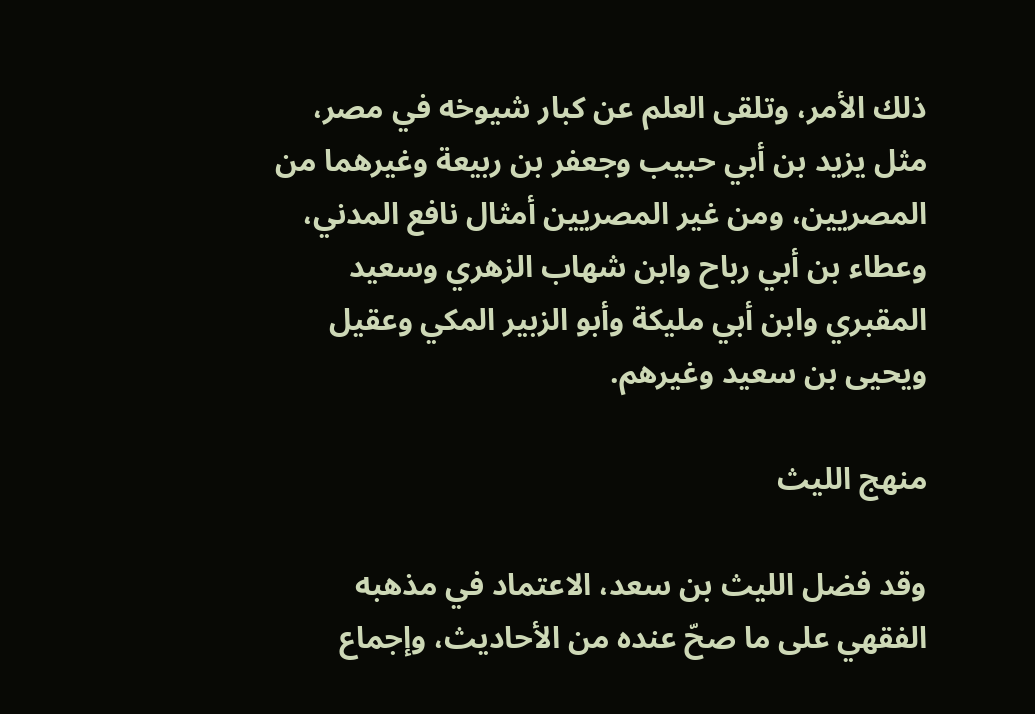ذلك الأمر، وتلقى العلم عن كبار شيوخه في مصر، مثل يزيد بن أبي حبيب وجعفر بن ربيعة وغيرهما من المصريين، ومن غير المصريين أمثال نافع المدني، وعطاء بن أبي رباح وابن شهاب الزهري وسعيد المقبري وابن أبي مليكة وأبو الزبير المكي وعقيل ويحيى بن سعيد وغيرهم.

منهج الليث

وقد فضل الليث بن سعد، الاعتماد في مذهبه الفقهي على ما صحّ عنده من الأحاديث، وإجماع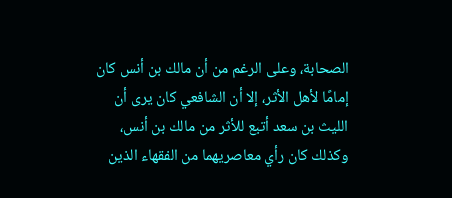الصحابة، وعلى الرغم من أن مالك بن أنس كان إمامًا لأهل الأثر، إلا أن الشافعي كان يرى أن الليث بن سعد أتبع للأثر من مالك بن أنس، وكذلك كان رأي معاصريهما من الفقهاء الذين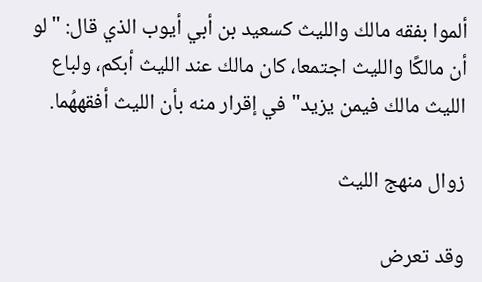ألموا بفقه مالك والليث كسعيد بن أبي أيوب الذي قال: "لو أن مالكًا والليث اجتمعا، كان مالك عند الليث أبكم، ولباع الليث مالك فيمن يزيد" في إقرار منه بأن الليث أفقههُما.

زوال منهج الليث

وقد تعرض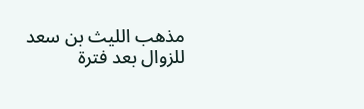مذهب الليث بن سعد للزوال بعد فترة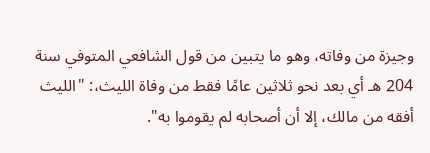وجيزة من وفاته، وهو ما يتبين من قول الشافعي المتوفي سنة 204 هـ أي بعد نحو ثلاثين عامًا فقط من وفاة الليث،: "الليث أفقه من مالك، إلا أن أصحابه لم يقوموا به".